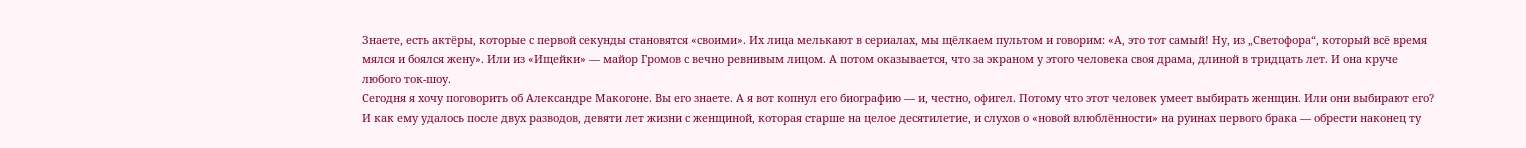Знаете, есть актёры, которые с первой секунды становятся «своими». Их лица мелькают в сериалах, мы щёлкаем пультом и говорим: «А, это тот самый! Ну, из „Светофора“, который всё время мялся и боялся жену». Или из «Ищейки» — майор Громов с вечно ревнивым лицом. А потом оказывается, что за экраном у этого человека своя драма, длиной в тридцать лет. И она круче любого ток-шоу.
Сегодня я хочу поговорить об Александре Макогоне. Вы его знаете. А я вот копнул его биографию — и, честно, офигел. Потому что этот человек умеет выбирать женщин. Или они выбирают его? И как ему удалось после двух разводов, девяти лет жизни с женщиной, которая старше на целое десятилетие, и слухов о «новой влюблённости» на руинах первого брака — обрести наконец ту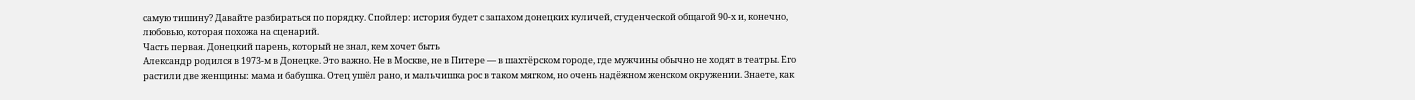самую тишину? Давайте разбираться по порядку. Спойлер: история будет с запахом донецких куличей, студенческой общагой 90-х и, конечно, любовью, которая похожа на сценарий.
Часть первая. Донецкий парень, который не знал, кем хочет быть
Александр родился в 1973-м в Донецке. Это важно. Не в Москве, не в Питере — в шахтёрском городе, где мужчины обычно не ходят в театры. Его растили две женщины: мама и бабушка. Отец ушёл рано, и мальчишка рос в таком мягком, но очень надёжном женском окружении. Знаете, как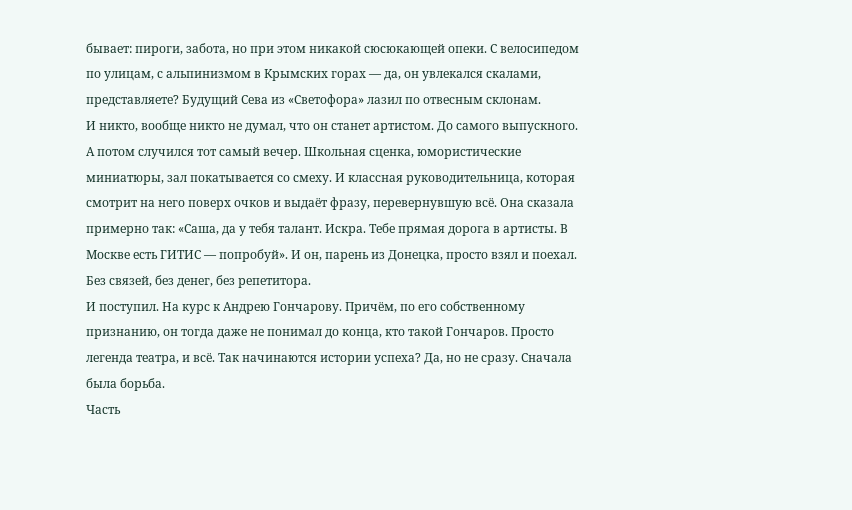бывает: пироги, забота, но при этом никакой сюсюкающей опеки. С велосипедом по улицам, с альпинизмом в Крымских горах — да, он увлекался скалами, представляете? Будущий Сева из «Светофора» лазил по отвесным склонам.
И никто, вообще никто не думал, что он станет артистом. До самого выпускного.
А потом случился тот самый вечер. Школьная сценка, юмористические миниатюры, зал покатывается со смеху. И классная руководительница, которая смотрит на него поверх очков и выдаёт фразу, перевернувшую всё. Она сказала примерно так: «Саша, да у тебя талант. Искра. Тебе прямая дорога в артисты. В Москве есть ГИТИС — попробуй». И он, парень из Донецка, просто взял и поехал. Без связей, без денег, без репетитора.
И поступил. На курс к Андрею Гончарову. Причём, по его собственному признанию, он тогда даже не понимал до конца, кто такой Гончаров. Просто легенда театра, и всё. Так начинаются истории успеха? Да, но не сразу. Сначала была борьба.
Часть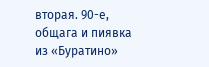вторая. 90-е, общага и пиявка из «Буратино»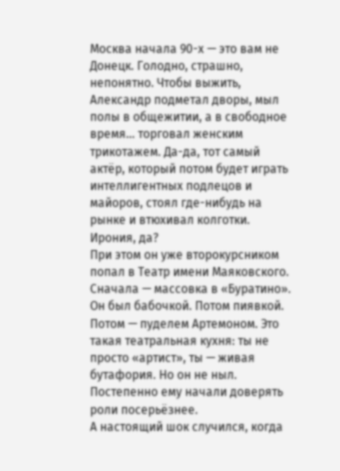Москва начала 90-х — это вам не Донецк. Голодно, страшно, непонятно. Чтобы выжить, Александр подметал дворы, мыл полы в общежитии, а в свободное время… торговал женским трикотажем. Да-да, тот самый актёр, который потом будет играть интеллигентных подлецов и майоров, стоял где-нибудь на рынке и втюхивал колготки. Ирония, да?
При этом он уже второкурсником попал в Театр имени Маяковского. Сначала — массовка в «Буратино». Он был бабочкой. Потом пиявкой. Потом — пуделем Артемоном. Это такая театральная кухня: ты не просто «артист», ты — живая бутафория. Но он не ныл. Постепенно ему начали доверять роли посерьёзнее.
А настоящий шок случился, когда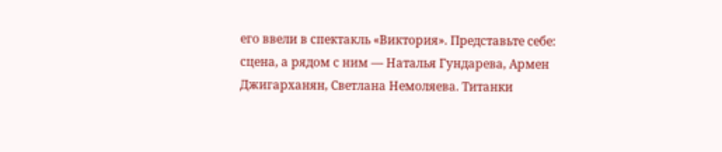его ввели в спектакль «Виктория». Представьте себе: сцена, а рядом с ним — Наталья Гундарева, Армен Джигарханян, Светлана Немоляева. Титанки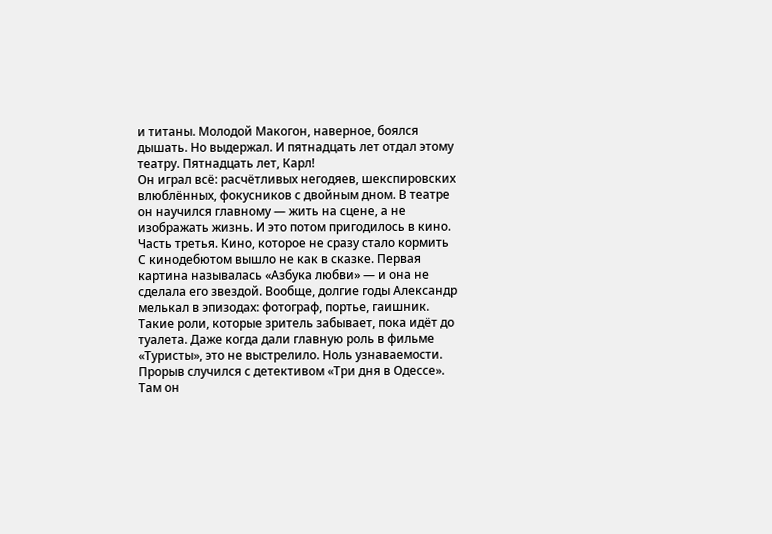и титаны. Молодой Макогон, наверное, боялся дышать. Но выдержал. И пятнадцать лет отдал этому театру. Пятнадцать лет, Карл!
Он играл всё: расчётливых негодяев, шекспировских влюблённых, фокусников с двойным дном. В театре он научился главному — жить на сцене, а не изображать жизнь. И это потом пригодилось в кино.
Часть третья. Кино, которое не сразу стало кормить
С кинодебютом вышло не как в сказке. Первая картина называлась «Азбука любви» — и она не сделала его звездой. Вообще, долгие годы Александр мелькал в эпизодах: фотограф, портье, гаишник. Такие роли, которые зритель забывает, пока идёт до туалета. Даже когда дали главную роль в фильме «Туристы», это не выстрелило. Ноль узнаваемости.
Прорыв случился с детективом «Три дня в Одессе». Там он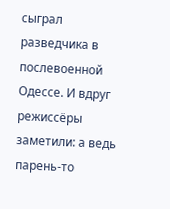сыграл разведчика в послевоенной Одессе. И вдруг режиссёры заметили: а ведь парень-то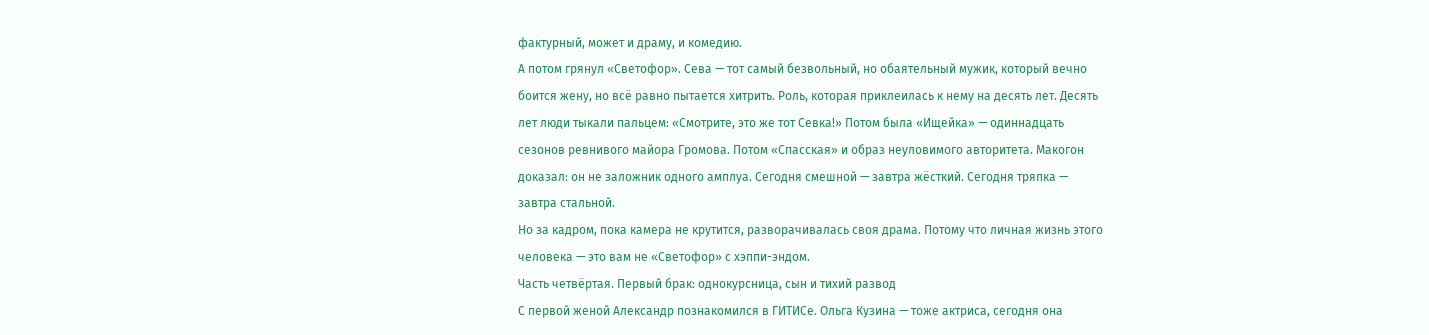фактурный, может и драму, и комедию.
А потом грянул «Светофор». Сева — тот самый безвольный, но обаятельный мужик, который вечно боится жену, но всё равно пытается хитрить. Роль, которая приклеилась к нему на десять лет. Десять лет люди тыкали пальцем: «Смотрите, это же тот Севка!» Потом была «Ищейка» — одиннадцать сезонов ревнивого майора Громова. Потом «Спасская» и образ неуловимого авторитета. Макогон доказал: он не заложник одного амплуа. Сегодня смешной — завтра жёсткий. Сегодня тряпка — завтра стальной.
Но за кадром, пока камера не крутится, разворачивалась своя драма. Потому что личная жизнь этого человека — это вам не «Светофор» с хэппи-эндом.
Часть четвёртая. Первый брак: однокурсница, сын и тихий развод
С первой женой Александр познакомился в ГИТИСе. Ольга Кузина — тоже актриса, сегодня она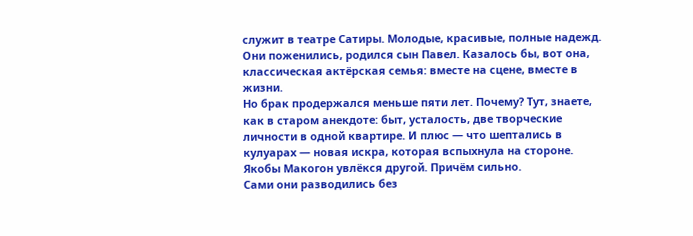служит в театре Сатиры. Молодые, красивые, полные надежд. Они поженились, родился сын Павел. Казалось бы, вот она, классическая актёрская семья: вместе на сцене, вместе в жизни.
Но брак продержался меньше пяти лет. Почему? Тут, знаете, как в старом анекдоте: быт, усталость, две творческие личности в одной квартире. И плюс — что шептались в кулуарах — новая искра, которая вспыхнула на стороне. Якобы Макогон увлёкся другой. Причём сильно.
Сами они разводились без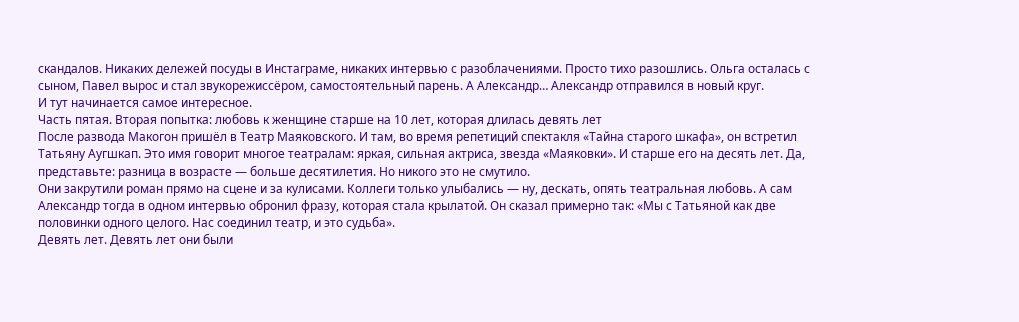скандалов. Никаких дележей посуды в Инстаграме, никаких интервью с разоблачениями. Просто тихо разошлись. Ольга осталась с сыном, Павел вырос и стал звукорежиссёром, самостоятельный парень. А Александр… Александр отправился в новый круг.
И тут начинается самое интересное.
Часть пятая. Вторая попытка: любовь к женщине старше на 10 лет, которая длилась девять лет
После развода Макогон пришёл в Театр Маяковского. И там, во время репетиций спектакля «Тайна старого шкафа», он встретил Татьяну Аугшкап. Это имя говорит многое театралам: яркая, сильная актриса, звезда «Маяковки». И старше его на десять лет. Да, представьте: разница в возрасте — больше десятилетия. Но никого это не смутило.
Они закрутили роман прямо на сцене и за кулисами. Коллеги только улыбались — ну, дескать, опять театральная любовь. А сам Александр тогда в одном интервью обронил фразу, которая стала крылатой. Он сказал примерно так: «Мы с Татьяной как две половинки одного целого. Нас соединил театр, и это судьба».
Девять лет. Девять лет они были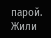парой. Жили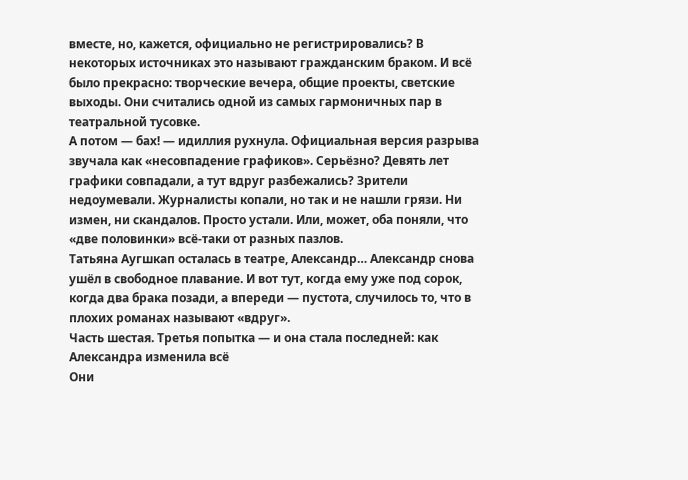вместе, но, кажется, официально не регистрировались? В некоторых источниках это называют гражданским браком. И всё было прекрасно: творческие вечера, общие проекты, светские выходы. Они считались одной из самых гармоничных пар в театральной тусовке.
А потом — бах! — идиллия рухнула. Официальная версия разрыва звучала как «несовпадение графиков». Серьёзно? Девять лет графики совпадали, а тут вдруг разбежались? Зрители недоумевали. Журналисты копали, но так и не нашли грязи. Ни измен, ни скандалов. Просто устали. Или, может, оба поняли, что «две половинки» всё-таки от разных пазлов.
Татьяна Аугшкап осталась в театре, Александр… Александр снова ушёл в свободное плавание. И вот тут, когда ему уже под сорок, когда два брака позади, а впереди — пустота, случилось то, что в плохих романах называют «вдруг».
Часть шестая. Третья попытка — и она стала последней: как Александра изменила всё
Они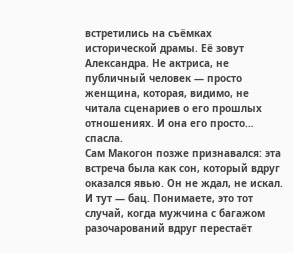встретились на съёмках исторической драмы. Её зовут Александра. Не актриса, не публичный человек — просто женщина, которая, видимо, не читала сценариев о его прошлых отношениях. И она его просто… спасла.
Сам Макогон позже признавался: эта встреча была как сон, который вдруг оказался явью. Он не ждал, не искал. И тут — бац. Понимаете, это тот случай, когда мужчина с багажом разочарований вдруг перестаёт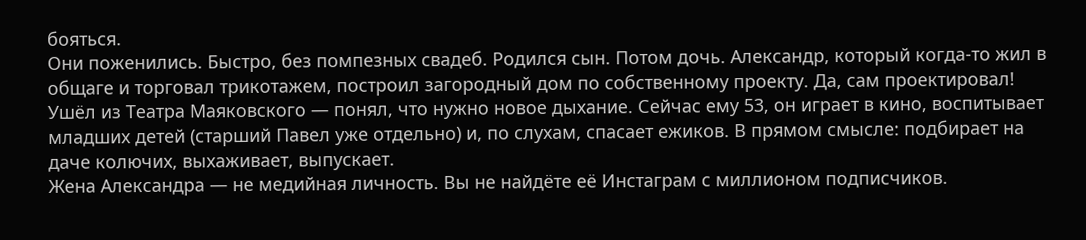бояться.
Они поженились. Быстро, без помпезных свадеб. Родился сын. Потом дочь. Александр, который когда-то жил в общаге и торговал трикотажем, построил загородный дом по собственному проекту. Да, сам проектировал! Ушёл из Театра Маяковского — понял, что нужно новое дыхание. Сейчас ему 53, он играет в кино, воспитывает младших детей (старший Павел уже отдельно) и, по слухам, спасает ежиков. В прямом смысле: подбирает на даче колючих, выхаживает, выпускает.
Жена Александра — не медийная личность. Вы не найдёте её Инстаграм с миллионом подписчиков.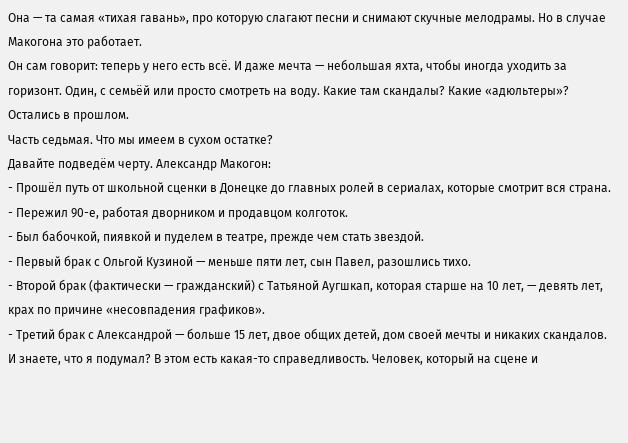Она — та самая «тихая гавань», про которую слагают песни и снимают скучные мелодрамы. Но в случае Макогона это работает.
Он сам говорит: теперь у него есть всё. И даже мечта — небольшая яхта, чтобы иногда уходить за горизонт. Один, с семьёй или просто смотреть на воду. Какие там скандалы? Какие «адюльтеры»? Остались в прошлом.
Часть седьмая. Что мы имеем в сухом остатке?
Давайте подведём черту. Александр Макогон:
- Прошёл путь от школьной сценки в Донецке до главных ролей в сериалах, которые смотрит вся страна.
- Пережил 90-е, работая дворником и продавцом колготок.
- Был бабочкой, пиявкой и пуделем в театре, прежде чем стать звездой.
- Первый брак с Ольгой Кузиной — меньше пяти лет, сын Павел, разошлись тихо.
- Второй брак (фактически — гражданский) с Татьяной Аугшкап, которая старше на 10 лет, — девять лет, крах по причине «несовпадения графиков».
- Третий брак с Александрой — больше 15 лет, двое общих детей, дом своей мечты и никаких скандалов.
И знаете, что я подумал? В этом есть какая-то справедливость. Человек, который на сцене и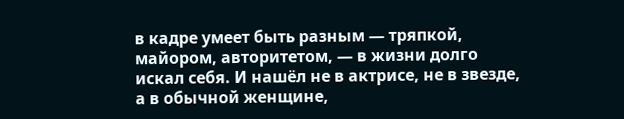в кадре умеет быть разным — тряпкой, майором, авторитетом, — в жизни долго искал себя. И нашёл не в актрисе, не в звезде, а в обычной женщине,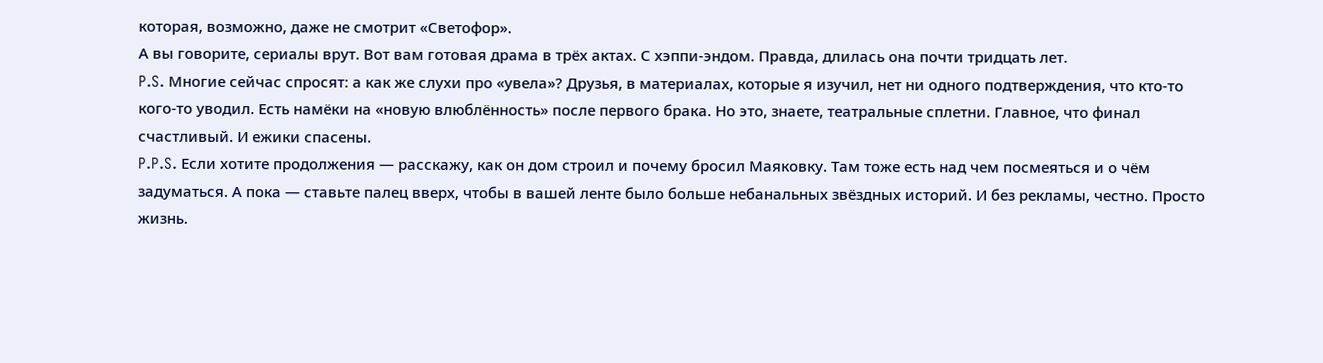которая, возможно, даже не смотрит «Светофор».
А вы говорите, сериалы врут. Вот вам готовая драма в трёх актах. С хэппи-эндом. Правда, длилась она почти тридцать лет.
P.S. Многие сейчас спросят: а как же слухи про «увела»? Друзья, в материалах, которые я изучил, нет ни одного подтверждения, что кто-то кого-то уводил. Есть намёки на «новую влюблённость» после первого брака. Но это, знаете, театральные сплетни. Главное, что финал счастливый. И ежики спасены.
P.P.S. Если хотите продолжения — расскажу, как он дом строил и почему бросил Маяковку. Там тоже есть над чем посмеяться и о чём задуматься. А пока — ставьте палец вверх, чтобы в вашей ленте было больше небанальных звёздных историй. И без рекламы, честно. Просто жизнь.